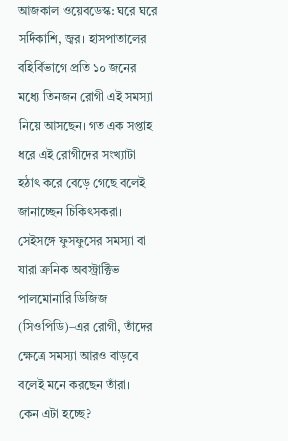আজকাল ওয়েবডেস্ক: ঘরে ঘরে সর্দিকাশি, জ্বর। হাসপাতালের বহির্বিভাগে প্রতি ১০ জনের মধ্যে তিনজন রোগী এই সমস্যা নিয়ে আসছেন। গত এক সপ্তাহ ধরে এই রোগীদের সংখ্যাটা হঠাৎ করে বেড়ে গেছে বলেই জানাচ্ছেন চিকিৎসকরা। সেইসঙ্গে ফুসফুসের সমস্যা বা যারা ক্রনিক অবস্ট্রাক্টিভ পালমোনারি ডিজিজ (সিওপিডি)–এর রোগী, তাঁদের ক্ষেত্রে সমস্যা আরও বাড়বে বলেই মনে করছেন তাঁরা।
কেন এটা হচ্ছে?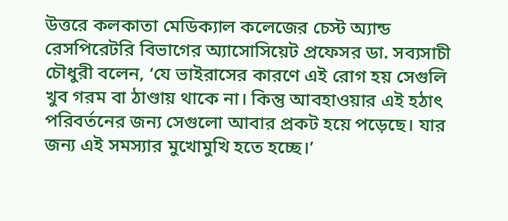উত্তরে কলকাতা মেডিক্যাল কলেজের চেস্ট অ্যান্ড রেসপিরেটরি বিভাগের অ্যাসোসিয়েট প্রফেসর ডা. সব্যসাচী চৌধুরী বলেন, ‘যে ভাইরাসের কারণে এই রোগ হয় সেগুলি খুব গরম বা ঠাণ্ডায় থাকে না‌। কিন্তু আবহাওয়ার এই হঠাৎ পরিবর্তনের জন্য সেগুলো আবার প্রকট হয়ে পড়েছে। যার জন্য এই সমস্যার মুখোমুখি হতে হচ্ছে।’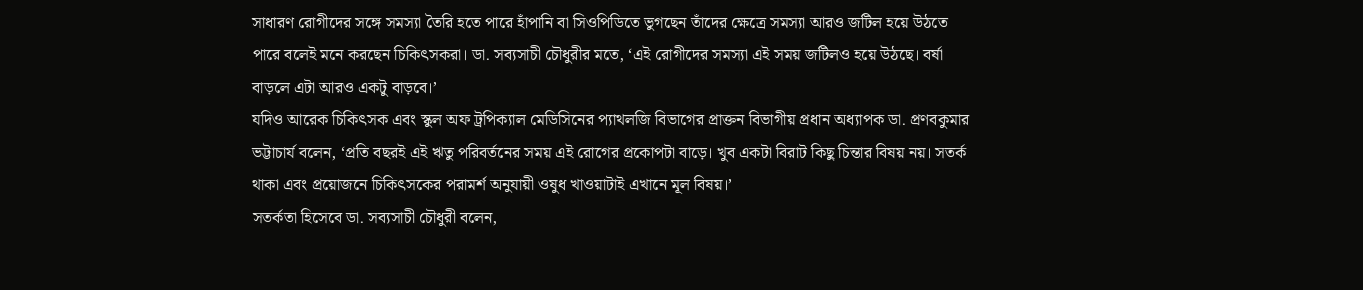সাধারণ রোগীদের সঙ্গে সমস্যা তৈরি হতে পারে হাঁপানি বা সিওপিডিতে ভুগছেন তাঁদের ক্ষেত্রে সমস্যা আরও জটিল হয়ে উঠতে পারে বলেই মনে করছেন চিকিৎসকরা। ডা. সব্যসাচী চৌধুরীর মতে, ‘এই রোগীদের সমস্যা এই সময় জটিলও হয়ে উঠছে। বর্ষা বাড়লে এটা আরও একটু বাড়বে।’
যদিও আরেক চিকিৎসক এবং স্কুল অফ ট্রপিক্যাল মেডিসিনের প্যাথলজি বিভাগের প্রাক্তন বিভাগীয় প্রধান অধ্যাপক ডা. প্রণবকুমার ভট্টাচার্য বলেন, ‘প্রতি বছরই এই ঋতু পরিবর্তনের সময় এই রোগের প্রকোপটা বাড়ে। খুব একটা বিরাট কিছু চিন্তার বিষয় নয়। সতর্ক থাকা এবং প্রয়োজনে চিকিৎসকের পরামর্শ অনুযায়ী ওষুধ খাওয়াটাই এখানে মূল বিষয়।’
সতর্কতা হিসেবে ডা. সব্যসাচী চৌধুরী বলেন,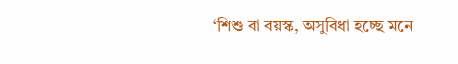‘শিশু বা বয়স্ক, অসুবিধা হচ্ছে মনে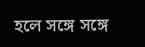হলে সঙ্গে সঙ্গে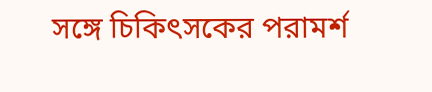সঙ্গে চিকিৎসকের পরামর্শ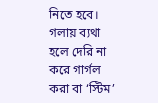নিতে হবে। গলায় ব্যথা হলে দেরি না করে গার্গল করা বা ‘স্টিম’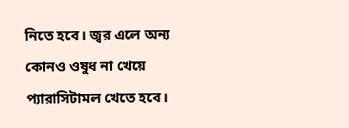নিতে হবে। জ্বর এলে অন্য কোনও ওষুধ না খেয়ে প্যারাসিটামল খেতে হবে।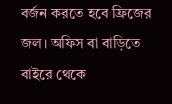বর্জন করতে হবে ফ্রিজের জল। অফিস বা বাড়িতে বাইরে থেকে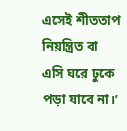এসেই শীততাপ নিয়ন্ত্রিত বা এসি ঘরে ঢুকে পড়া যাবে না।’